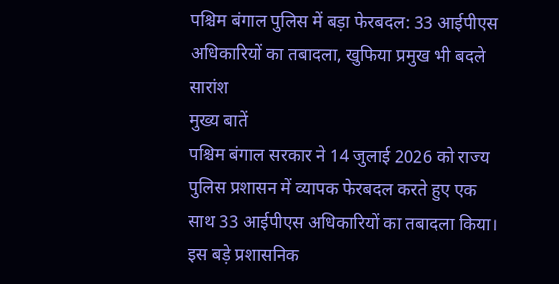पश्चिम बंगाल पुलिस में बड़ा फेरबदल: 33 आईपीएस अधिकारियों का तबादला, खुफिया प्रमुख भी बदले
सारांश
मुख्य बातें
पश्चिम बंगाल सरकार ने 14 जुलाई 2026 को राज्य पुलिस प्रशासन में व्यापक फेरबदल करते हुए एक साथ 33 आईपीएस अधिकारियों का तबादला किया। इस बड़े प्रशासनिक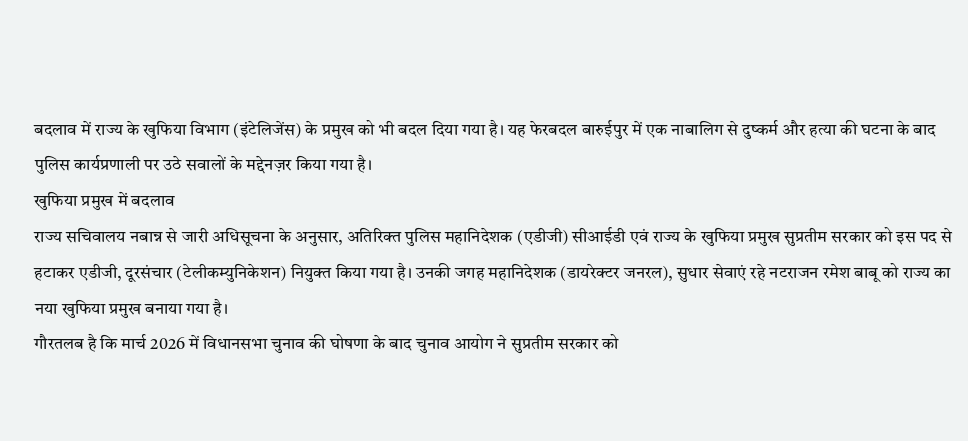बदलाव में राज्य के खुफिया विभाग (इंटेलिजेंस) के प्रमुख को भी बदल दिया गया है। यह फेरबदल बारुईपुर में एक नाबालिग से दुष्कर्म और हत्या की घटना के बाद पुलिस कार्यप्रणाली पर उठे सवालों के मद्देनज़र किया गया है।
खुफिया प्रमुख में बदलाव
राज्य सचिवालय नबान्न से जारी अधिसूचना के अनुसार, अतिरिक्त पुलिस महानिदेशक (एडीजी) सीआईडी एवं राज्य के खुफिया प्रमुख सुप्रतीम सरकार को इस पद से हटाकर एडीजी, दूरसंचार (टेलीकम्युनिकेशन) नियुक्त किया गया है। उनकी जगह महानिदेशक (डायरेक्टर जनरल), सुधार सेवाएं रहे नटराजन रमेश बाबू को राज्य का नया खुफिया प्रमुख बनाया गया है।
गौरतलब है कि मार्च 2026 में विधानसभा चुनाव की घोषणा के बाद चुनाव आयोग ने सुप्रतीम सरकार को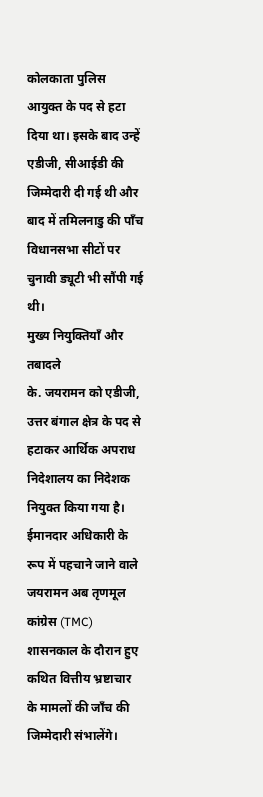कोलकाता पुलिस आयुक्त के पद से हटा दिया था। इसके बाद उन्हें एडीजी, सीआईडी की जिम्मेदारी दी गई थी और बाद में तमिलनाडु की पाँच विधानसभा सीटों पर चुनावी ड्यूटी भी सौंपी गई थी।
मुख्य नियुक्तियाँ और तबादले
के. जयरामन को एडीजी, उत्तर बंगाल क्षेत्र के पद से हटाकर आर्थिक अपराध निदेशालय का निदेशक नियुक्त किया गया है। ईमानदार अधिकारी के रूप में पहचाने जाने वाले जयरामन अब तृणमूल कांग्रेस (TMC) शासनकाल के दौरान हुए कथित वित्तीय भ्रष्टाचार के मामलों की जाँच की जिम्मेदारी संभालेंगे।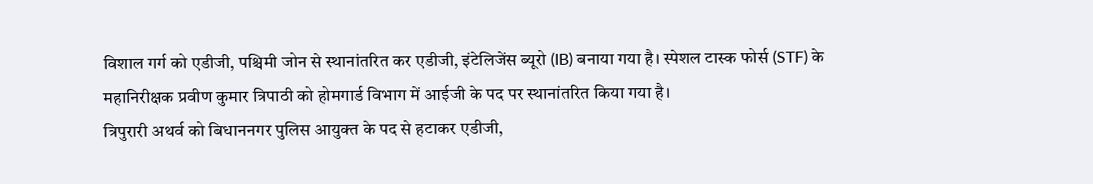विशाल गर्ग को एडीजी, पश्चिमी जोन से स्थानांतरित कर एडीजी, इंटेलिजेंस ब्यूरो (IB) बनाया गया है। स्पेशल टास्क फोर्स (STF) के महानिरीक्षक प्रवीण कुमार त्रिपाठी को होमगार्ड विभाग में आईजी के पद पर स्थानांतरित किया गया है।
त्रिपुरारी अथर्व को बिधाननगर पुलिस आयुक्त के पद से हटाकर एडीजी,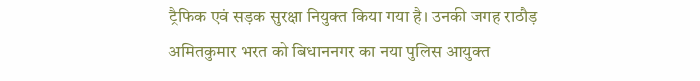ट्रैफिक एवं सड़क सुरक्षा नियुक्त किया गया है। उनकी जगह राठौड़ अमितकुमार भरत को बिधाननगर का नया पुलिस आयुक्त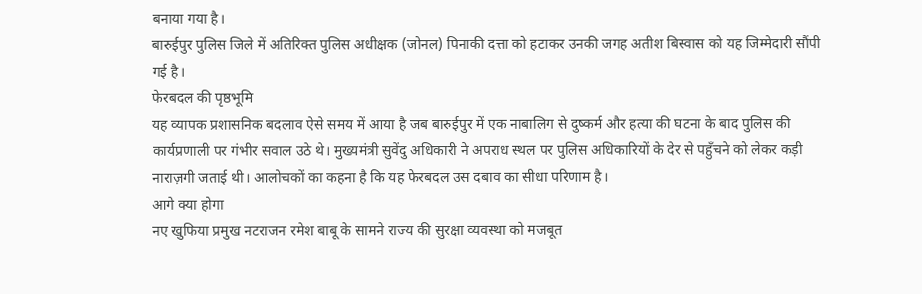बनाया गया है।
बारुईपुर पुलिस जिले में अतिरिक्त पुलिस अधीक्षक (जोनल) पिनाकी दत्ता को हटाकर उनकी जगह अतीश बिस्वास को यह जिम्मेदारी सौंपी गई है।
फेरबदल की पृष्ठभूमि
यह व्यापक प्रशासनिक बदलाव ऐसे समय में आया है जब बारुईपुर में एक नाबालिग से दुष्कर्म और हत्या की घटना के बाद पुलिस की कार्यप्रणाली पर गंभीर सवाल उठे थे। मुख्यमंत्री सुवेंदु अधिकारी ने अपराध स्थल पर पुलिस अधिकारियों के देर से पहुँचने को लेकर कड़ी नाराज़गी जताई थी। आलोचकों का कहना है कि यह फेरबदल उस दबाव का सीधा परिणाम है।
आगे क्या होगा
नए खुफिया प्रमुख नटराजन रमेश बाबू के सामने राज्य की सुरक्षा व्यवस्था को मजबूत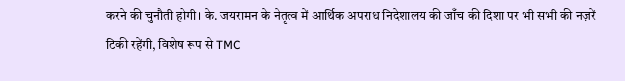करने की चुनौती होगी। के. जयरामन के नेतृत्व में आर्थिक अपराध निदेशालय की जाँच की दिशा पर भी सभी की नज़रें टिकी रहेंगी, विशेष रूप से TMC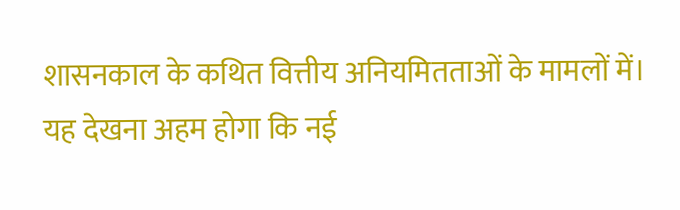शासनकाल के कथित वित्तीय अनियमितताओं के मामलों में। यह देखना अहम होगा कि नई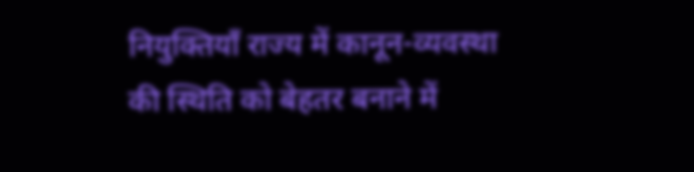नियुक्तियाँ राज्य में कानून-व्यवस्था की स्थिति को बेहतर बनाने में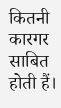कितनी कारगर साबित होती हैं।